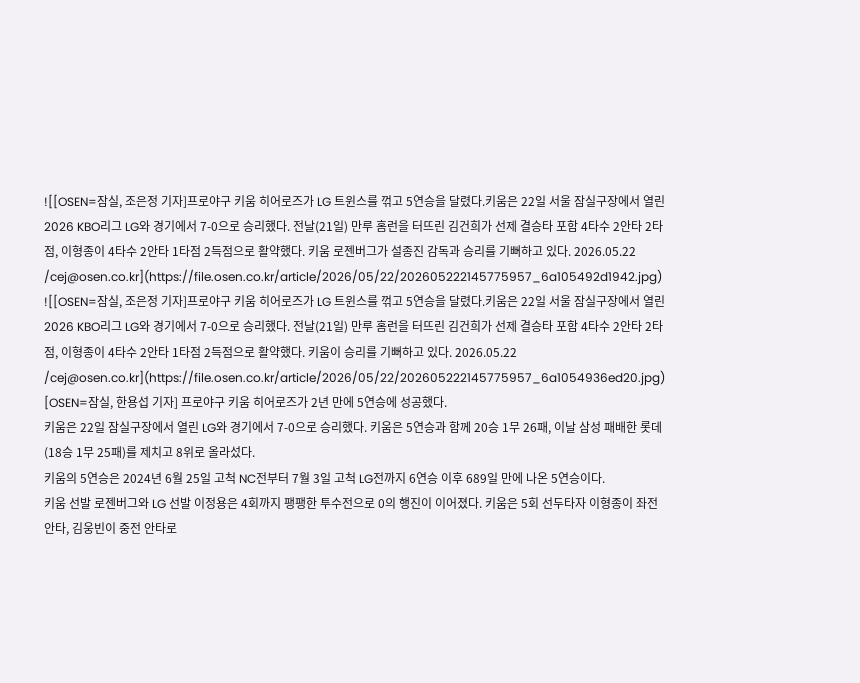![[OSEN=잠실, 조은정 기자]프로야구 키움 히어로즈가 LG 트윈스를 꺾고 5연승을 달렸다.키움은 22일 서울 잠실구장에서 열린 2026 KBO리그 LG와 경기에서 7-0으로 승리했다. 전날(21일) 만루 홈런을 터뜨린 김건희가 선제 결승타 포함 4타수 2안타 2타점, 이형종이 4타수 2안타 1타점 2득점으로 활약했다. 키움 로젠버그가 설종진 감독과 승리를 기뻐하고 있다. 2026.05.22 /cej@osen.co.kr](https://file.osen.co.kr/article/2026/05/22/202605222145775957_6a105492d1942.jpg)
![[OSEN=잠실, 조은정 기자]프로야구 키움 히어로즈가 LG 트윈스를 꺾고 5연승을 달렸다.키움은 22일 서울 잠실구장에서 열린 2026 KBO리그 LG와 경기에서 7-0으로 승리했다. 전날(21일) 만루 홈런을 터뜨린 김건희가 선제 결승타 포함 4타수 2안타 2타점, 이형종이 4타수 2안타 1타점 2득점으로 활약했다. 키움이 승리를 기뻐하고 있다. 2026.05.22 /cej@osen.co.kr](https://file.osen.co.kr/article/2026/05/22/202605222145775957_6a1054936ed20.jpg)
[OSEN=잠실, 한용섭 기자] 프로야구 키움 히어로즈가 2년 만에 5연승에 성공했다.
키움은 22일 잠실구장에서 열린 LG와 경기에서 7-0으로 승리했다. 키움은 5연승과 함께 20승 1무 26패, 이날 삼성 패배한 롯데(18승 1무 25패)를 제치고 8위로 올라섰다.
키움의 5연승은 2024년 6월 25일 고척 NC전부터 7월 3일 고척 LG전까지 6연승 이후 689일 만에 나온 5연승이다.
키움 선발 로젠버그와 LG 선발 이정용은 4회까지 팽팽한 투수전으로 0의 행진이 이어졌다. 키움은 5회 선두타자 이형종이 좌전 안타, 김웅빈이 중전 안타로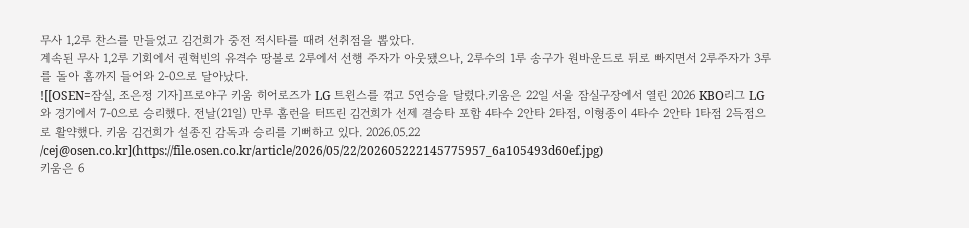무사 1,2루 찬스를 만들었고 김건희가 중전 적시타를 때려 선취점을 뽑았다.
계속된 무사 1,2루 기회에서 권혁빈의 유격수 땅볼로 2루에서 선행 주자가 아웃됐으나, 2루수의 1루 송구가 원바운드로 뒤로 빠지면서 2루주자가 3루를 돌아 홈까지 들어와 2-0으로 달아났다.
![[OSEN=잠실, 조은정 기자]프로야구 키움 히어로즈가 LG 트윈스를 꺾고 5연승을 달렸다.키움은 22일 서울 잠실구장에서 열린 2026 KBO리그 LG와 경기에서 7-0으로 승리했다. 전날(21일) 만루 홈런을 터뜨린 김건희가 선제 결승타 포함 4타수 2안타 2타점, 이형종이 4타수 2안타 1타점 2득점으로 활약했다. 키움 김건희가 설종진 감독과 승리를 기뻐하고 있다. 2026.05.22 /cej@osen.co.kr](https://file.osen.co.kr/article/2026/05/22/202605222145775957_6a105493d60ef.jpg)
키움은 6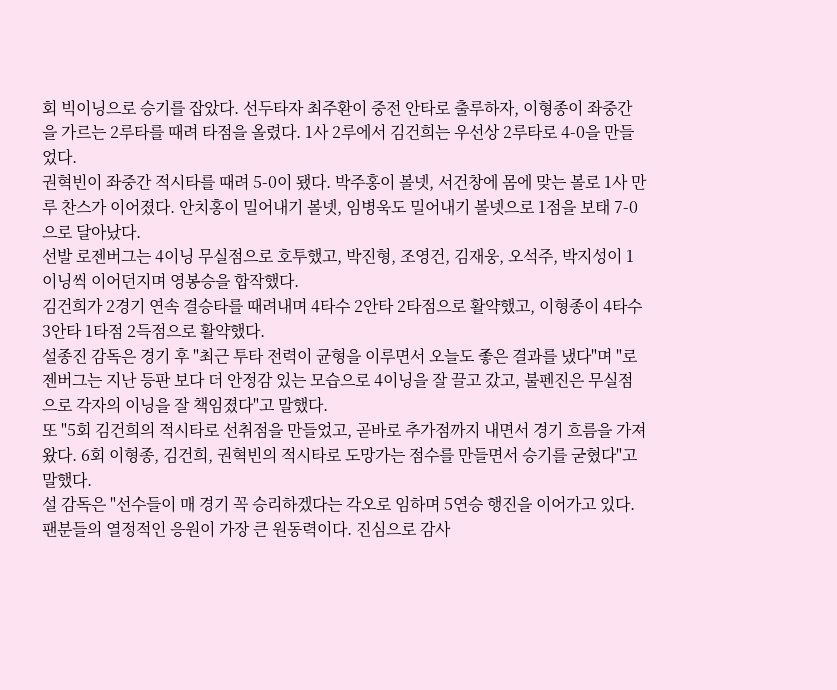회 빅이닝으로 승기를 잡았다. 선두타자 최주환이 중전 안타로 출루하자, 이형종이 좌중간을 가르는 2루타를 때려 타점을 올렸다. 1사 2루에서 김건희는 우선상 2루타로 4-0을 만들었다.
권혁빈이 좌중간 적시타를 때려 5-0이 됐다. 박주홍이 볼넷, 서건창에 몸에 맞는 볼로 1사 만루 찬스가 이어졌다. 안치홍이 밀어내기 볼넷, 임병욱도 밀어내기 볼넷으로 1점을 보태 7-0으로 달아났다.
선발 로젠버그는 4이닝 무실점으로 호투했고, 박진형, 조영건, 김재웅, 오석주, 박지성이 1이닝씩 이어던지며 영봉승을 합작했다.
김건희가 2경기 연속 결승타를 때려내며 4타수 2안타 2타점으로 활약했고, 이형종이 4타수 3안타 1타점 2득점으로 활약했다.
설종진 감독은 경기 후 "최근 투타 전력이 균형을 이루면서 오늘도 좋은 결과를 냈다"며 "로젠버그는 지난 등판 보다 더 안정감 있는 모습으로 4이닝을 잘 끌고 갔고, 불펜진은 무실점으로 각자의 이닝을 잘 책임졌다"고 말했다.
또 "5회 김건희의 적시타로 선취점을 만들었고, 곧바로 추가점까지 내면서 경기 흐름을 가져왔다. 6회 이형종, 김건희, 권혁빈의 적시타로 도망가는 점수를 만들면서 승기를 굳혔다"고 말했다.
설 감독은 "선수들이 매 경기 꼭 승리하겠다는 각오로 임하며 5연승 행진을 이어가고 있다. 팬분들의 열정적인 응원이 가장 큰 원동력이다. 진심으로 감사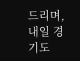드리며, 내일 경기도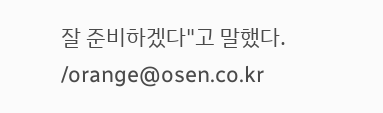잘 준비하겠다"고 말했다.
/orange@osen.co.kr